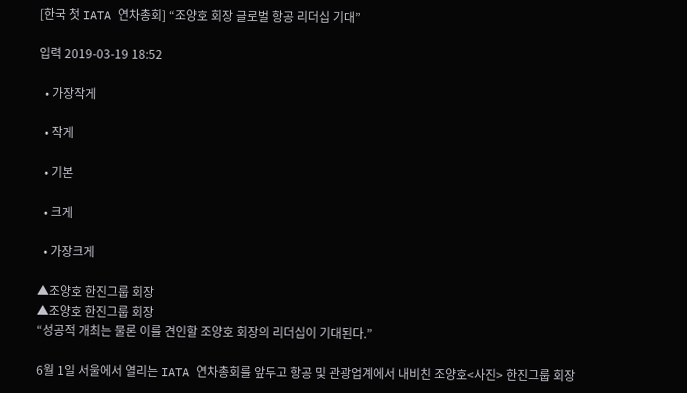[한국 첫 IATA 연차총회] “조양호 회장 글로벌 항공 리더십 기대”

입력 2019-03-19 18:52

  • 가장작게

  • 작게

  • 기본

  • 크게

  • 가장크게

▲조양호 한진그룹 회장
▲조양호 한진그룹 회장
“성공적 개최는 물론 이를 견인할 조양호 회장의 리더십이 기대된다.”

6월 1일 서울에서 열리는 IATA 연차총회를 앞두고 항공 및 관광업계에서 내비친 조양호<사진> 한진그룹 회장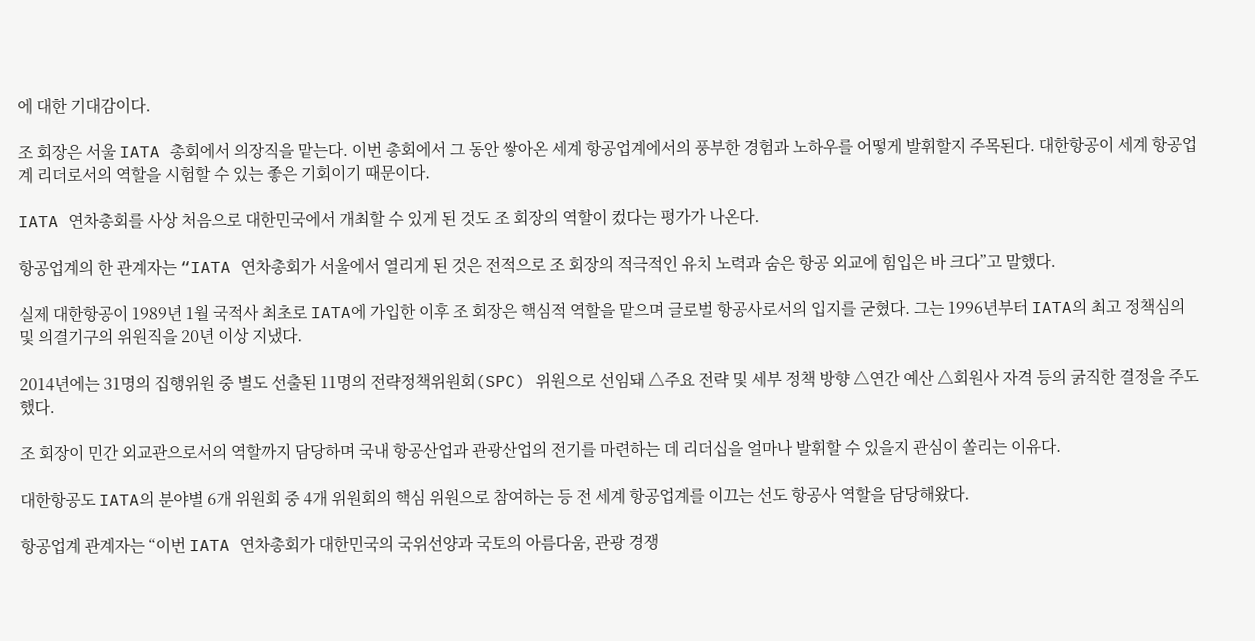에 대한 기대감이다.

조 회장은 서울 IATA 총회에서 의장직을 맡는다. 이번 총회에서 그 동안 쌓아온 세계 항공업계에서의 풍부한 경험과 노하우를 어떻게 발휘할지 주목된다. 대한항공이 세계 항공업계 리더로서의 역할을 시험할 수 있는 좋은 기회이기 때문이다.

IATA 연차총회를 사상 처음으로 대한민국에서 개최할 수 있게 된 것도 조 회장의 역할이 컸다는 평가가 나온다.

항공업계의 한 관계자는 “IATA 연차총회가 서울에서 열리게 된 것은 전적으로 조 회장의 적극적인 유치 노력과 숨은 항공 외교에 힘입은 바 크다”고 말했다.

실제 대한항공이 1989년 1월 국적사 최초로 IATA에 가입한 이후 조 회장은 핵심적 역할을 맡으며 글로벌 항공사로서의 입지를 굳혔다. 그는 1996년부터 IATA의 최고 정책심의 및 의결기구의 위원직을 20년 이상 지냈다.

2014년에는 31명의 집행위원 중 별도 선출된 11명의 전략정책위원회(SPC) 위원으로 선임돼 △주요 전략 및 세부 정책 방향 △연간 예산 △회원사 자격 등의 굵직한 결정을 주도했다.

조 회장이 민간 외교관으로서의 역할까지 담당하며 국내 항공산업과 관광산업의 전기를 마련하는 데 리더십을 얼마나 발휘할 수 있을지 관심이 쏠리는 이유다.

대한항공도 IATA의 분야별 6개 위원회 중 4개 위원회의 핵심 위원으로 참여하는 등 전 세계 항공업계를 이끄는 선도 항공사 역할을 담당해왔다.

항공업계 관계자는 “이번 IATA 연차총회가 대한민국의 국위선양과 국토의 아름다움, 관광 경쟁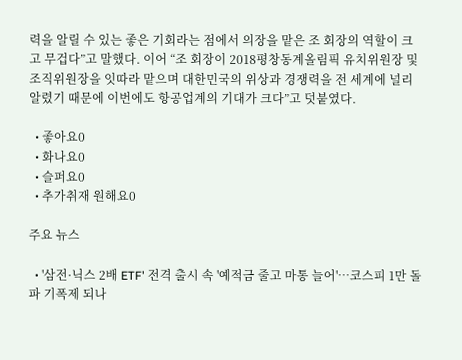력을 알릴 수 있는 좋은 기회라는 점에서 의장을 맡은 조 회장의 역할이 크고 무겁다”고 말했다. 이어 “조 회장이 2018평창동계올림픽 유치위원장 및 조직위원장을 잇따라 맡으며 대한민국의 위상과 경쟁력을 전 세계에 널리 알렸기 때문에 이번에도 항공업계의 기대가 크다”고 덧붙였다.

  • 좋아요0
  • 화나요0
  • 슬퍼요0
  • 추가취재 원해요0

주요 뉴스

  • '삼전·닉스 2배 ETF' 전격 출시 속 '예적금 줄고 마통 늘어'…코스피 1만 돌파 기폭제 되나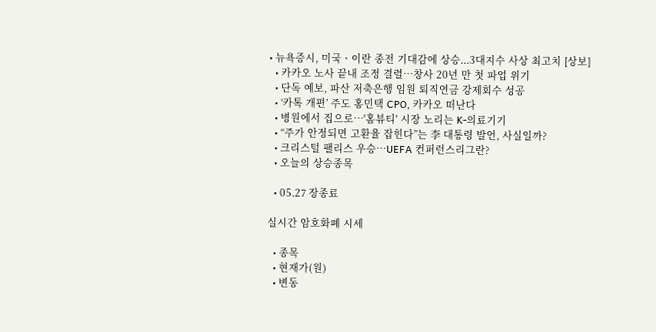• 뉴욕증시, 미국ㆍ이란 종전 기대감에 상승...3대지수 사상 최고치 [상보]
  • 카카오 노사 끝내 조정 결렬…창사 20년 만 첫 파업 위기
  • 단독 예보, 파산 저축은행 임원 퇴직연금 강제회수 성공
  • ‘카톡 개편’ 주도 홍민택 CPO, 카카오 떠난다
  • 병원에서 집으로…'홈뷰티' 시장 노리는 K-의료기기
  • “주가 안정되면 고환율 잡힌다”는 李 대통령 발언, 사실일까?
  • 크리스털 팰리스 우승…UEFA 컨퍼런스리그란?
  • 오늘의 상승종목

  • 05.27 장종료

실시간 암호화폐 시세

  • 종목
  • 현재가(원)
  • 변동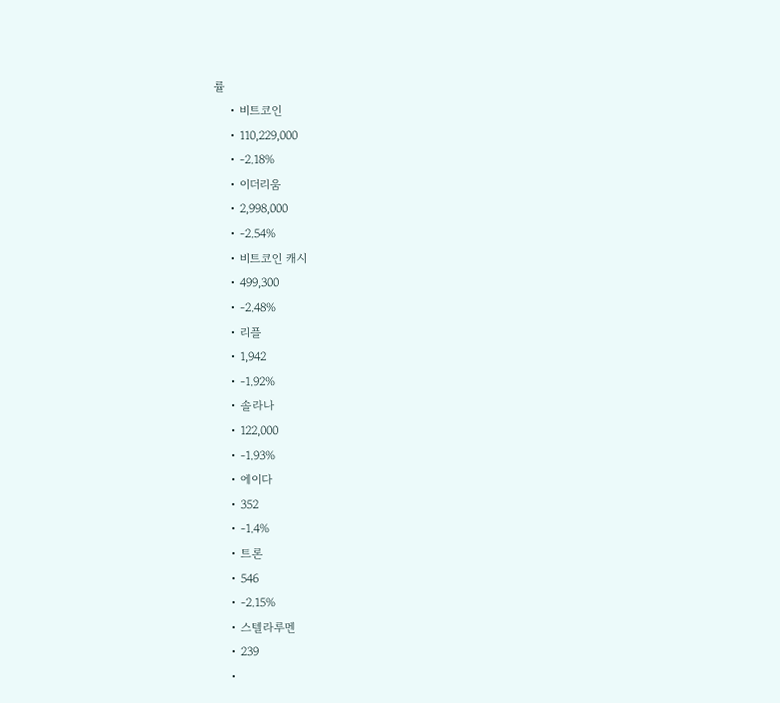률
    • 비트코인
    • 110,229,000
    • -2.18%
    • 이더리움
    • 2,998,000
    • -2.54%
    • 비트코인 캐시
    • 499,300
    • -2.48%
    • 리플
    • 1,942
    • -1.92%
    • 솔라나
    • 122,000
    • -1.93%
    • 에이다
    • 352
    • -1.4%
    • 트론
    • 546
    • -2.15%
    • 스텔라루멘
    • 239
    •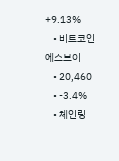+9.13%
    • 비트코인에스브이
    • 20,460
    • -3.4%
    • 체인링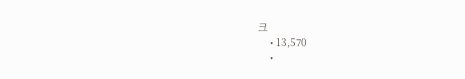크
    • 13,570
    •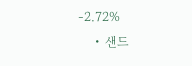-2.72%
    • 샌드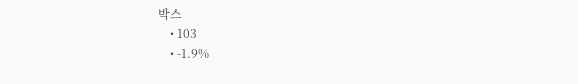박스
    • 103
    • -1.9%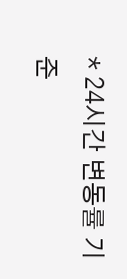* 24시간 변동률 기준